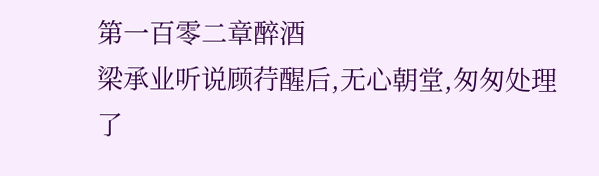第一百零二章醉酒
梁承业听说顾荇醒后,无心朝堂,匆匆处理了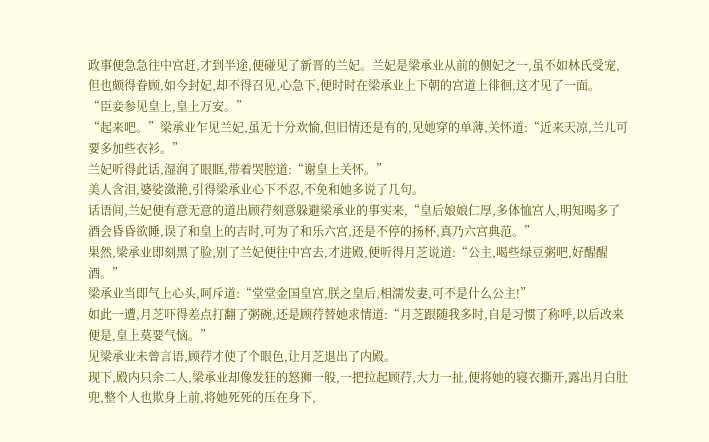政事便急急往中宫赶,才到半途,便碰见了新晋的兰妃。兰妃是梁承业从前的侧妃之一,虽不如林氏受宠,但也颇得眷顾,如今封妃,却不得召见,心急下,便时时在梁承业上下朝的宫道上徘徊,这才见了一面。
“臣妾参见皇上,皇上万安。”
“起来吧。”梁承业乍见兰妃,虽无十分欢愉,但旧情还是有的,见她穿的单薄,关怀道:“近来天凉,兰儿可要多加些衣衫。”
兰妃听得此话,湿润了眼眶,带着哭腔道:“谢皇上关怀。”
美人含泪,婆娑潋滟,引得梁承业心下不忍,不免和她多说了几句。
话语间,兰妃便有意无意的道出顾荇刻意躲避梁承业的事实来,“皇后娘娘仁厚,多体恤宫人,明知喝多了酒会昏昏欲睡,误了和皇上的吉时,可为了和乐六宫,还是不停的扬杯,真乃六宫典范。”
果然,梁承业即刻黑了脸,别了兰妃便往中宫去,才进殿,便听得月芝说道:“公主,喝些绿豆粥吧,好醒醒酒。”
梁承业当即气上心头,呵斥道:“堂堂金国皇宫,朕之皇后,相濡发妻,可不是什么公主!”
如此一遭,月芝吓得差点打翻了粥碗,还是顾荇替她求情道:“月芝跟随我多时,自是习惯了称呼,以后改来便是,皇上莫要气恼。”
见梁承业未曾言语,顾荇才使了个眼色,让月芝退出了内殿。
现下,殿内只余二人,梁承业却像发狂的怒狮一般,一把拉起顾荇,大力一扯,便将她的寝衣撕开,露出月白肚兜,整个人也欺身上前,将她死死的压在身下,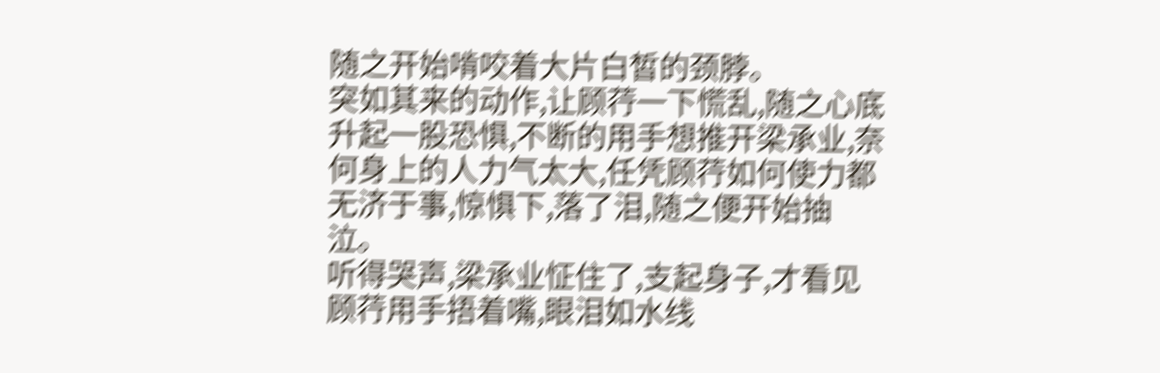随之开始啃咬着大片白皙的颈脖。
突如其来的动作,让顾荇一下慌乱,随之心底升起一股恐惧,不断的用手想推开梁承业,奈何身上的人力气太大,任凭顾荇如何使力都无济于事,惊惧下,落了泪,随之便开始抽泣。
听得哭声,梁承业怔住了,支起身子,才看见顾荇用手捂着嘴,眼泪如水线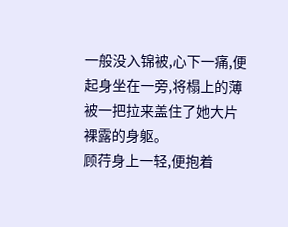一般没入锦被,心下一痛,便起身坐在一旁,将榻上的薄被一把拉来盖住了她大片裸露的身躯。
顾荇身上一轻,便抱着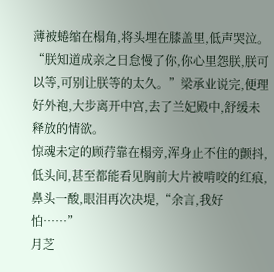薄被蜷缩在榻角,将头埋在膝盖里,低声哭泣。
“朕知道成亲之日怠慢了你,你心里怨朕,朕可以等,可别让朕等的太久。”梁承业说完,便理好外袍,大步离开中宫,去了兰妃殿中,舒缓未释放的情欲。
惊魂未定的顾荇靠在榻旁,浑身止不住的颤抖,低头间,甚至都能看见胸前大片被啃咬的红痕,鼻头一酸,眼泪再次决堤,“余言,我好怕……”
月芝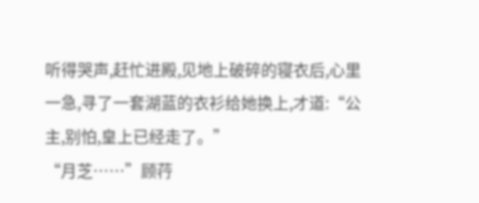听得哭声,赶忙进殿,见地上破碎的寝衣后,心里一急,寻了一套湖蓝的衣衫给她换上,才道:“公主,别怕,皇上已经走了。”
“月芝……”顾荇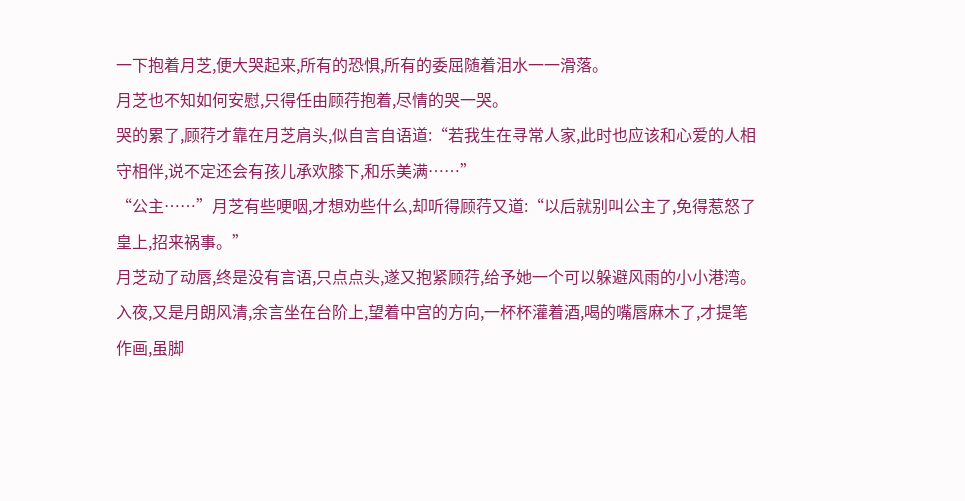一下抱着月芝,便大哭起来,所有的恐惧,所有的委屈随着泪水一一滑落。
月芝也不知如何安慰,只得任由顾荇抱着,尽情的哭一哭。
哭的累了,顾荇才靠在月芝肩头,似自言自语道:“若我生在寻常人家,此时也应该和心爱的人相守相伴,说不定还会有孩儿承欢膝下,和乐美满……”
“公主……”月芝有些哽咽,才想劝些什么,却听得顾荇又道:“以后就别叫公主了,免得惹怒了皇上,招来祸事。”
月芝动了动唇,终是没有言语,只点点头,遂又抱紧顾荇,给予她一个可以躲避风雨的小小港湾。
入夜,又是月朗风清,余言坐在台阶上,望着中宫的方向,一杯杯灌着酒,喝的嘴唇麻木了,才提笔作画,虽脚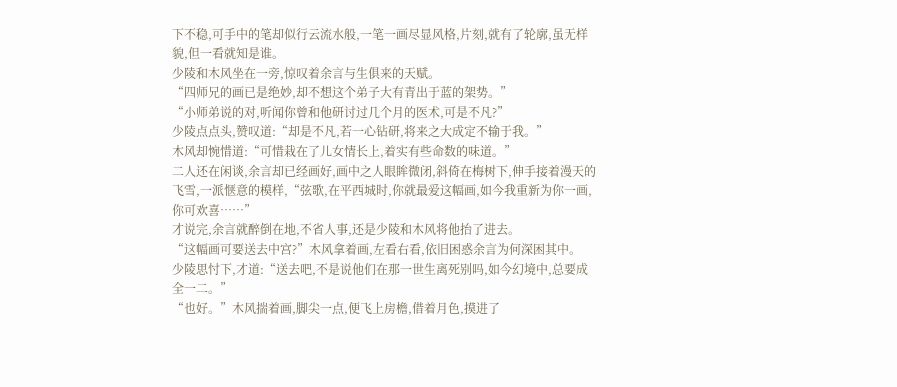下不稳,可手中的笔却似行云流水般,一笔一画尽显风格,片刻,就有了轮廓,虽无样貌,但一看就知是谁。
少陵和木风坐在一旁,惊叹着余言与生俱来的天赋。
“四师兄的画已是绝妙,却不想这个弟子大有青出于蓝的架势。”
“小师弟说的对,听闻你曾和他研讨过几个月的医术,可是不凡?”
少陵点点头,赞叹道:“却是不凡,若一心钻研,将来之大成定不输于我。”
木风却惋惜道:“可惜栽在了儿女情长上,着实有些命数的味道。”
二人还在闲谈,余言却已经画好,画中之人眼眸微闭,斜倚在梅树下,伸手接着漫天的飞雪,一派惬意的模样,“弦歌,在平西城时,你就最爱这幅画,如今我重新为你一画,你可欢喜……”
才说完,余言就醉倒在地,不省人事,还是少陵和木风将他抬了进去。
“这幅画可要送去中宫?”木风拿着画,左看右看,依旧困惑余言为何深困其中。
少陵思忖下,才道:“送去吧,不是说他们在那一世生离死别吗,如今幻境中,总要成全一二。”
“也好。”木风揣着画,脚尖一点,便飞上房檐,借着月色,摸进了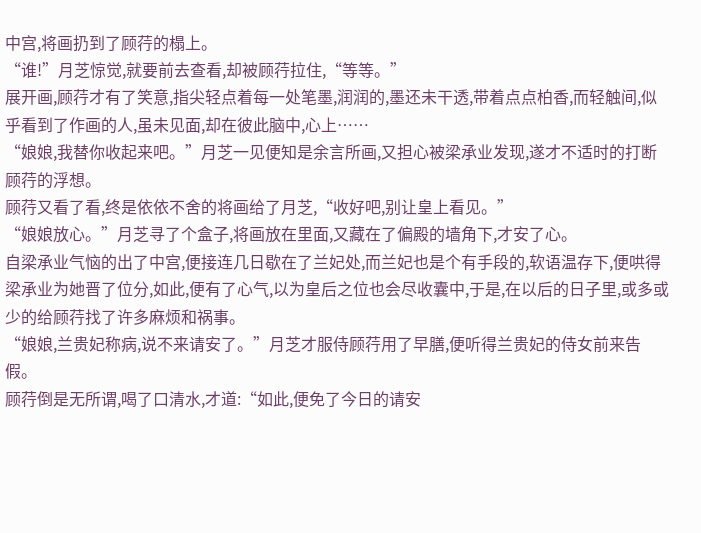中宫,将画扔到了顾荇的榻上。
“谁!”月芝惊觉,就要前去查看,却被顾荇拉住,“等等。”
展开画,顾荇才有了笑意,指尖轻点着每一处笔墨,润润的,墨还未干透,带着点点柏香,而轻触间,似乎看到了作画的人,虽未见面,却在彼此脑中,心上……
“娘娘,我替你收起来吧。”月芝一见便知是余言所画,又担心被梁承业发现,遂才不适时的打断顾荇的浮想。
顾荇又看了看,终是依依不舍的将画给了月芝,“收好吧,别让皇上看见。”
“娘娘放心。”月芝寻了个盒子,将画放在里面,又藏在了偏殿的墙角下,才安了心。
自梁承业气恼的出了中宫,便接连几日歇在了兰妃处,而兰妃也是个有手段的,软语温存下,便哄得梁承业为她晋了位分,如此,便有了心气,以为皇后之位也会尽收囊中,于是,在以后的日子里,或多或少的给顾荇找了许多麻烦和祸事。
“娘娘,兰贵妃称病,说不来请安了。”月芝才服侍顾荇用了早膳,便听得兰贵妃的侍女前来告假。
顾荇倒是无所谓,喝了口清水,才道:“如此,便免了今日的请安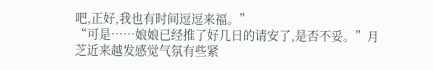吧,正好,我也有时间逗逗来福。”
“可是……娘娘已经推了好几日的请安了,是否不妥。”月芝近来越发感觉气氛有些紧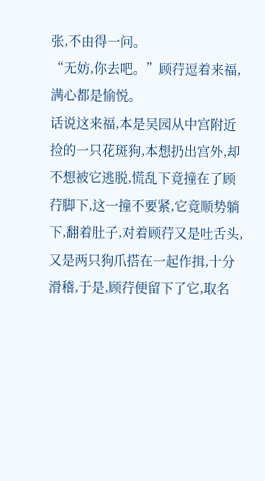张,不由得一问。
“无妨,你去吧。”顾荇逗着来福,满心都是愉悦。
话说这来福,本是吴园从中宫附近捡的一只花斑狗,本想扔出宫外,却不想被它逃脱,慌乱下竟撞在了顾荇脚下,这一撞不要紧,它竟顺势躺下,翻着肚子,对着顾荇又是吐舌头,又是两只狗爪搭在一起作揖,十分滑稽,于是,顾荇便留下了它,取名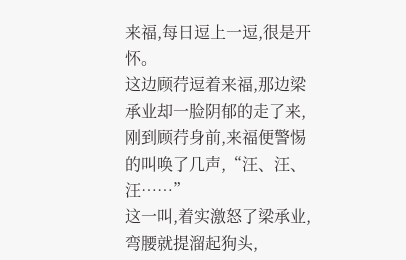来福,每日逗上一逗,很是开怀。
这边顾荇逗着来福,那边梁承业却一脸阴郁的走了来,刚到顾荇身前,来福便警惕的叫唤了几声,“汪、汪、汪……”
这一叫,着实激怒了梁承业,弯腰就提溜起狗头,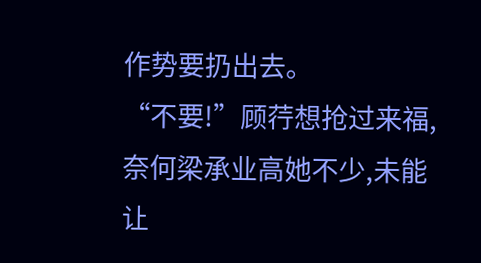作势要扔出去。
“不要!”顾荇想抢过来福,奈何梁承业高她不少,未能让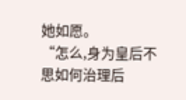她如愿。
“怎么,身为皇后不思如何治理后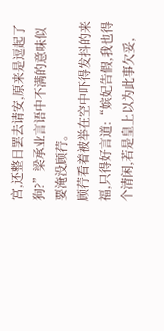宫,还整日罢去请安,原来是逗起了狗?”梁承业言语中不满的意味似要淹没顾荇。
顾荇看着被举在空中吓得发抖的来福,只得好言道:“嫔妃告假,我也得个清闲,若是皇上以为此事欠妥,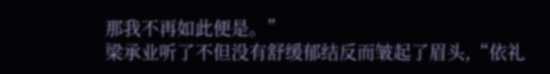那我不再如此便是。”
梁承业听了不但没有舒缓郁结反而皱起了眉头,“依礼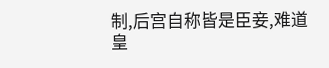制,后宫自称皆是臣妾,难道皇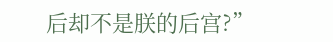后却不是朕的后宫?”